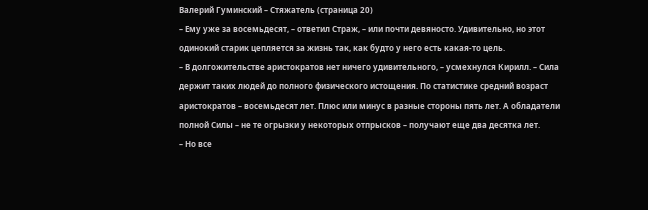Валерий Гуминский – Стяжатель (страница 20)
– Ему уже за восемьдесят, – ответил Страж, – или почти девяносто. Удивительно, но этот одинокий старик цепляется за жизнь так, как будто у него есть какая-то цель.
– В долгожительстве аристократов нет ничего удивительного, – усмехнулся Кирилл. – Сила держит таких людей до полного физического истощения. По статистике средний возраст аристократов – восемьдесят лет. Плюс или минус в разные стороны пять лет. А обладатели полной Силы – не те огрызки у некоторых отпрысков – получают еще два десятка лет.
– Но все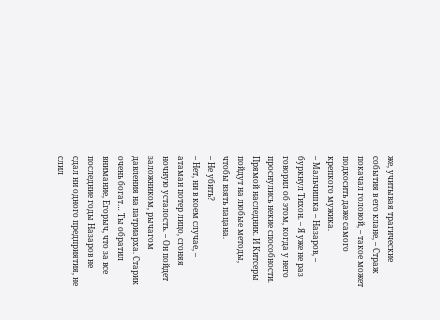же, учитывая трагические события в его клане, – Страж покачал головой, – такое может подкосить даже самого крепкого мужика.
– Мальчишка – Назаров, – буркнул Тихон. – Я уже не раз говорил об этом, когда у него проснулись некие способности. Прямой наследник. И Китсеры пойдут на любые методы, чтобы взять пацана.
– Не убить?
– Нет, ни в коем случае, – атаман потер лицо, сгоняя ночную усталость. – Он пойдет заложником, рычагом давления на патриарха. Старик очень богат… Ты обратил внимание, Егорыч, что за все последние годы Назаров не сдал ни одного предприятия, не слил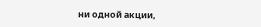ни одной акции,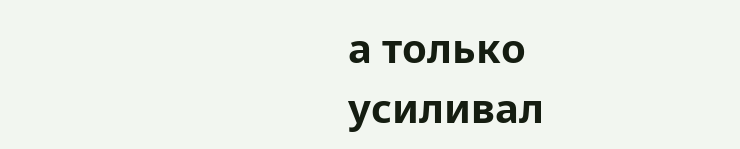а только усиливал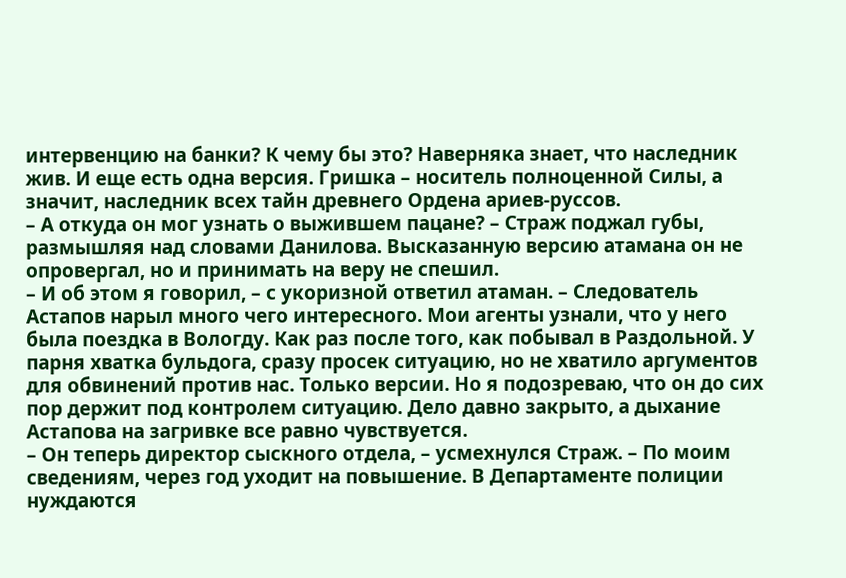интервенцию на банки? К чему бы это? Наверняка знает, что наследник жив. И еще есть одна версия. Гришка – носитель полноценной Силы, а значит, наследник всех тайн древнего Ордена ариев-руссов.
– А откуда он мог узнать о выжившем пацане? – Страж поджал губы, размышляя над словами Данилова. Высказанную версию атамана он не опровергал, но и принимать на веру не спешил.
– И об этом я говорил, – с укоризной ответил атаман. – Следователь Астапов нарыл много чего интересного. Мои агенты узнали, что у него была поездка в Вологду. Как раз после того, как побывал в Раздольной. У парня хватка бульдога, сразу просек ситуацию, но не хватило аргументов для обвинений против нас. Только версии. Но я подозреваю, что он до сих пор держит под контролем ситуацию. Дело давно закрыто, а дыхание Астапова на загривке все равно чувствуется.
– Он теперь директор сыскного отдела, – усмехнулся Страж. – По моим сведениям, через год уходит на повышение. В Департаменте полиции нуждаются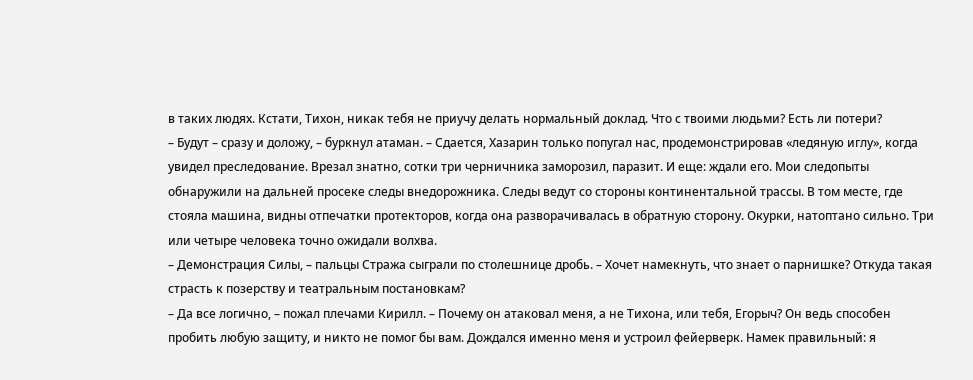в таких людях. Кстати, Тихон, никак тебя не приучу делать нормальный доклад. Что с твоими людьми? Есть ли потери?
– Будут – сразу и доложу, – буркнул атаман. – Сдается, Хазарин только попугал нас, продемонстрировав «ледяную иглу», когда увидел преследование. Врезал знатно, сотки три черничника заморозил, паразит. И еще: ждали его. Мои следопыты обнаружили на дальней просеке следы внедорожника. Следы ведут со стороны континентальной трассы. В том месте, где стояла машина, видны отпечатки протекторов, когда она разворачивалась в обратную сторону. Окурки, натоптано сильно. Три или четыре человека точно ожидали волхва.
– Демонстрация Силы, – пальцы Стража сыграли по столешнице дробь. – Хочет намекнуть, что знает о парнишке? Откуда такая страсть к позерству и театральным постановкам?
– Да все логично, – пожал плечами Кирилл. – Почему он атаковал меня, а не Тихона, или тебя, Егорыч? Он ведь способен пробить любую защиту, и никто не помог бы вам. Дождался именно меня и устроил фейерверк. Намек правильный: я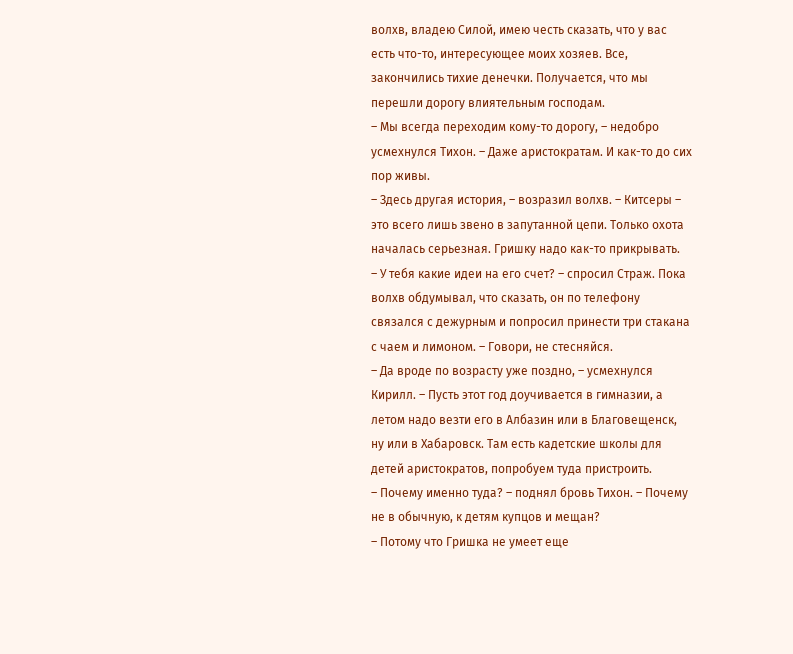волхв, владею Силой, имею честь сказать, что у вас есть что-то, интересующее моих хозяев. Все, закончились тихие денечки. Получается, что мы перешли дорогу влиятельным господам.
– Мы всегда переходим кому-то дорогу, – недобро усмехнулся Тихон. – Даже аристократам. И как-то до сих пор живы.
– Здесь другая история, – возразил волхв. – Китсеры – это всего лишь звено в запутанной цепи. Только охота началась серьезная. Гришку надо как-то прикрывать.
– У тебя какие идеи на его счет? – спросил Страж. Пока волхв обдумывал, что сказать, он по телефону связался с дежурным и попросил принести три стакана с чаем и лимоном. – Говори, не стесняйся.
– Да вроде по возрасту уже поздно, – усмехнулся Кирилл. – Пусть этот год доучивается в гимназии, а летом надо везти его в Албазин или в Благовещенск, ну или в Хабаровск. Там есть кадетские школы для детей аристократов, попробуем туда пристроить.
– Почему именно туда? – поднял бровь Тихон. – Почему не в обычную, к детям купцов и мещан?
– Потому что Гришка не умеет еще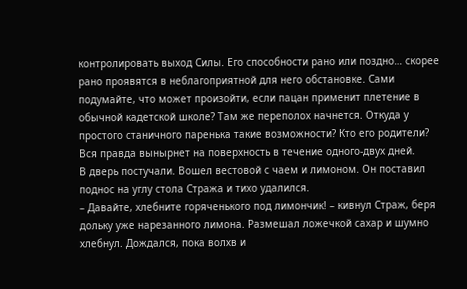контролировать выход Силы. Его способности рано или поздно… скорее рано проявятся в неблагоприятной для него обстановке. Сами подумайте, что может произойти, если пацан применит плетение в обычной кадетской школе? Там же переполох начнется. Откуда у простого станичного паренька такие возможности? Кто его родители? Вся правда вынырнет на поверхность в течение одного-двух дней.
В дверь постучали. Вошел вестовой с чаем и лимоном. Он поставил поднос на углу стола Стража и тихо удалился.
– Давайте, хлебните горяченького под лимончик! – кивнул Страж, беря дольку уже нарезанного лимона. Размешал ложечкой сахар и шумно хлебнул. Дождался, пока волхв и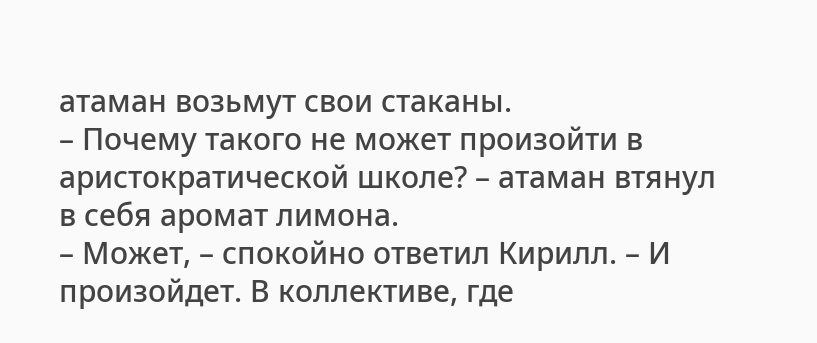атаман возьмут свои стаканы.
– Почему такого не может произойти в аристократической школе? – атаман втянул в себя аромат лимона.
– Может, – спокойно ответил Кирилл. – И произойдет. В коллективе, где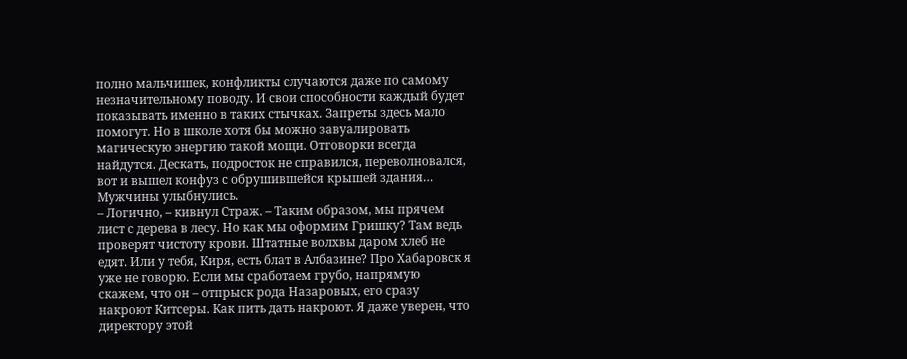полно мальчишек, конфликты случаются даже по самому незначительному поводу. И свои способности каждый будет показывать именно в таких стычках. Запреты здесь мало помогут. Но в школе хотя бы можно завуалировать магическую энергию такой мощи. Отговорки всегда найдутся. Дескать, подросток не справился, переволновался, вот и вышел конфуз с обрушившейся крышей здания…
Мужчины улыбнулись.
– Логично, – кивнул Страж. – Таким образом, мы прячем лист с дерева в лесу. Но как мы оформим Гришку? Там ведь проверят чистоту крови. Штатные волхвы даром хлеб не едят. Или у тебя, Киря, есть блат в Албазине? Про Хабаровск я уже не говорю. Если мы сработаем грубо, напрямую скажем, что он – отпрыск рода Назаровых, его сразу накроют Китсеры. Как пить дать накроют. Я даже уверен, что директору этой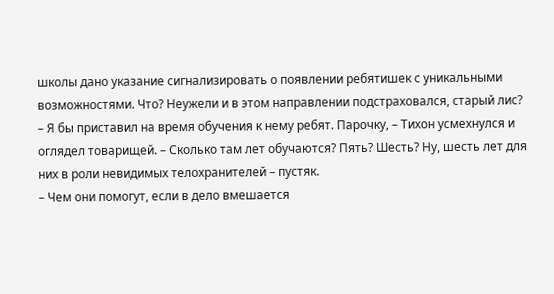школы дано указание сигнализировать о появлении ребятишек с уникальными возможностями. Что? Неужели и в этом направлении подстраховался, старый лис?
– Я бы приставил на время обучения к нему ребят. Парочку, – Тихон усмехнулся и оглядел товарищей. – Сколько там лет обучаются? Пять? Шесть? Ну, шесть лет для них в роли невидимых телохранителей – пустяк.
– Чем они помогут, если в дело вмешается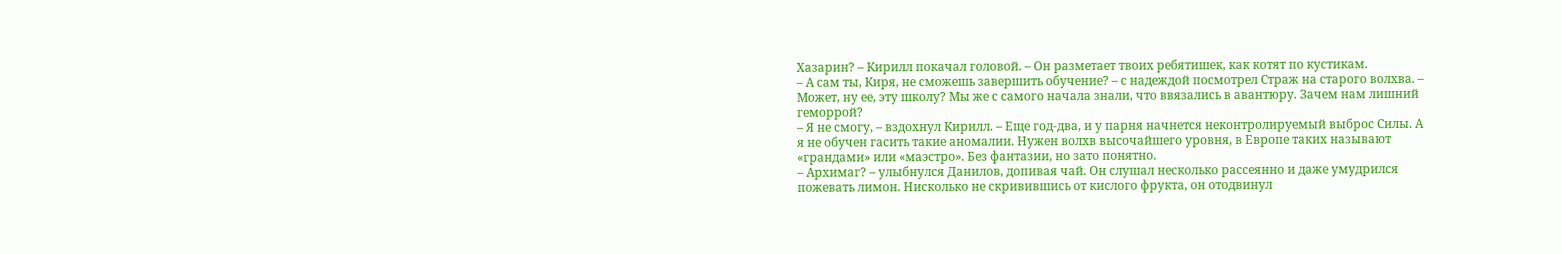Хазарин? – Кирилл покачал головой. – Он разметает твоих ребятишек, как котят по кустикам.
– А сам ты, Киря, не сможешь завершить обучение? – с надеждой посмотрел Страж на старого волхва. – Может, ну ее, эту школу? Мы же с самого начала знали, что ввязались в авантюру. Зачем нам лишний геморрой?
– Я не смогу, – вздохнул Кирилл. – Еще год-два, и у парня начнется неконтролируемый выброс Силы. А я не обучен гасить такие аномалии. Нужен волхв высочайшего уровня, в Европе таких называют «грандами» или «маэстро». Без фантазии, но зато понятно.
– Архимаг? – улыбнулся Данилов, допивая чай. Он слушал несколько рассеянно и даже умудрился пожевать лимон. Нисколько не скривившись от кислого фрукта, он отодвинул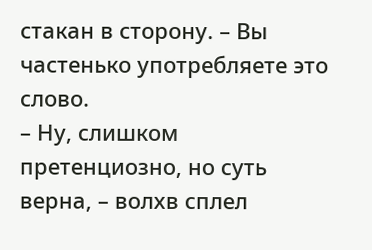стакан в сторону. – Вы частенько употребляете это слово.
– Ну, слишком претенциозно, но суть верна, – волхв сплел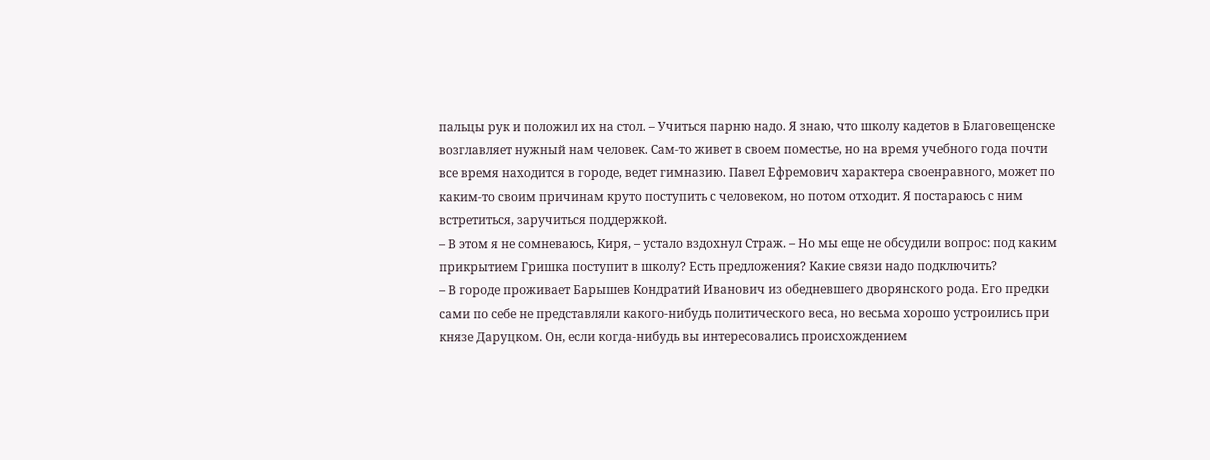пальцы рук и положил их на стол. – Учиться парню надо. Я знаю, что школу кадетов в Благовещенске возглавляет нужный нам человек. Сам-то живет в своем поместье, но на время учебного года почти все время находится в городе, ведет гимназию. Павел Ефремович характера своенравного, может по каким-то своим причинам круто поступить с человеком, но потом отходит. Я постараюсь с ним встретиться, заручиться поддержкой.
– В этом я не сомневаюсь, Киря, – устало вздохнул Страж. – Но мы еще не обсудили вопрос: под каким прикрытием Гришка поступит в школу? Есть предложения? Какие связи надо подключить?
– В городе проживает Барышев Кондратий Иванович из обедневшего дворянского рода. Его предки сами по себе не представляли какого-нибудь политического веса, но весьма хорошо устроились при князе Даруцком. Он, если когда-нибудь вы интересовались происхождением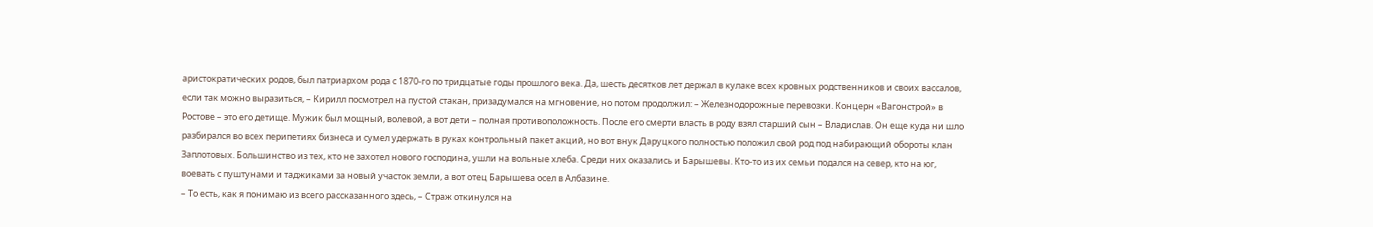аристократических родов, был патриархом рода с 1870-го по тридцатые годы прошлого века. Да, шесть десятков лет держал в кулаке всех кровных родственников и своих вассалов, если так можно выразиться, – Кирилл посмотрел на пустой стакан, призадумался на мгновение, но потом продолжил: – Железнодорожные перевозки. Концерн «Вагонстрой» в Ростове – это его детище. Мужик был мощный, волевой, а вот дети – полная противоположность. После его смерти власть в роду взял старший сын – Владислав. Он еще куда ни шло разбирался во всех перипетиях бизнеса и сумел удержать в руках контрольный пакет акций, но вот внук Даруцкого полностью положил свой род под набирающий обороты клан Заплотовых. Большинство из тех, кто не захотел нового господина, ушли на вольные хлеба. Среди них оказались и Барышевы. Кто-то из их семьи подался на север, кто на юг, воевать с пуштунами и таджиками за новый участок земли, а вот отец Барышева осел в Албазине.
– То есть, как я понимаю из всего рассказанного здесь, – Страж откинулся на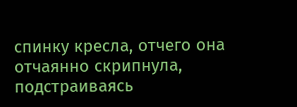спинку кресла, отчего она отчаянно скрипнула, подстраиваясь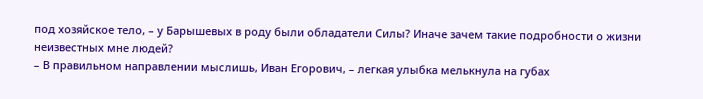под хозяйское тело, – у Барышевых в роду были обладатели Силы? Иначе зачем такие подробности о жизни неизвестных мне людей?
– В правильном направлении мыслишь, Иван Егорович, – легкая улыбка мелькнула на губах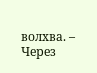волхва. – Через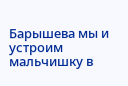Барышева мы и устроим мальчишку в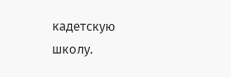кадетскую школу.